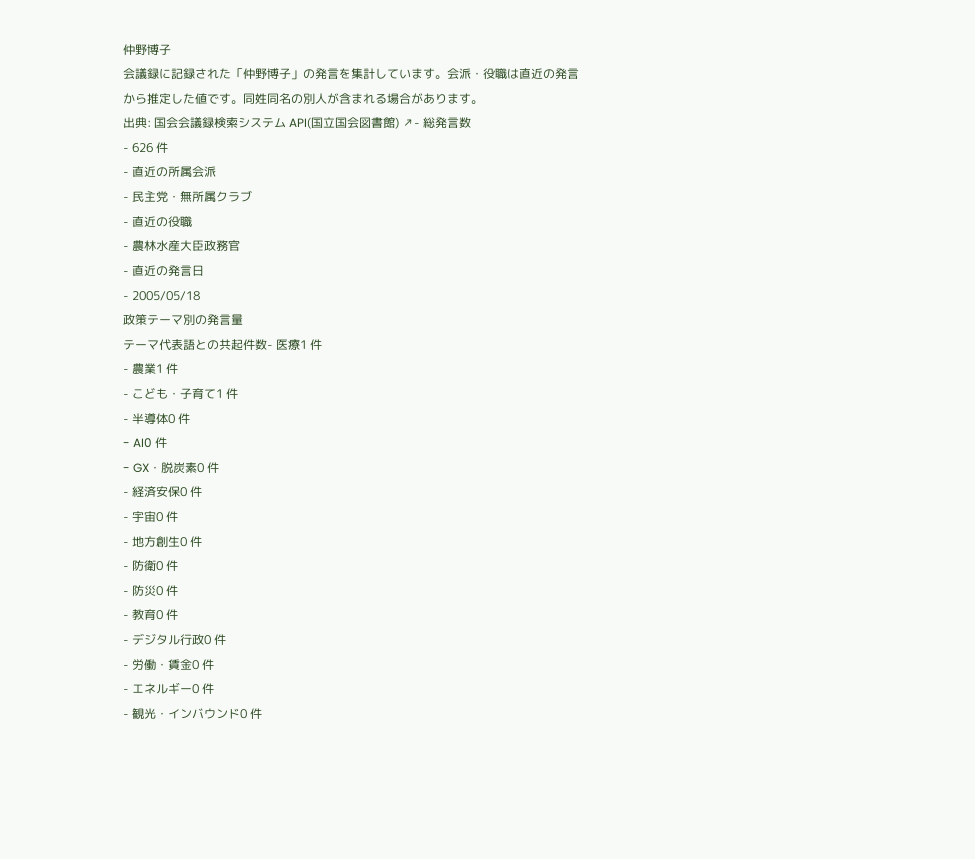仲野博子
会議録に記録された「仲野博子」の発言を集計しています。会派・役職は直近の発言から推定した値です。同姓同名の別人が含まれる場合があります。
出典: 国会会議録検索システム API(国立国会図書館) ↗- 総発言数
- 626 件
- 直近の所属会派
- 民主党・無所属クラブ
- 直近の役職
- 農林水産大臣政務官
- 直近の発言日
- 2005/05/18
政策テーマ別の発言量
テーマ代表語との共起件数- 医療1 件
- 農業1 件
- こども・子育て1 件
- 半導体0 件
- AI0 件
- GX・脱炭素0 件
- 経済安保0 件
- 宇宙0 件
- 地方創生0 件
- 防衛0 件
- 防災0 件
- 教育0 件
- デジタル行政0 件
- 労働・賃金0 件
- エネルギー0 件
- 観光・インバウンド0 件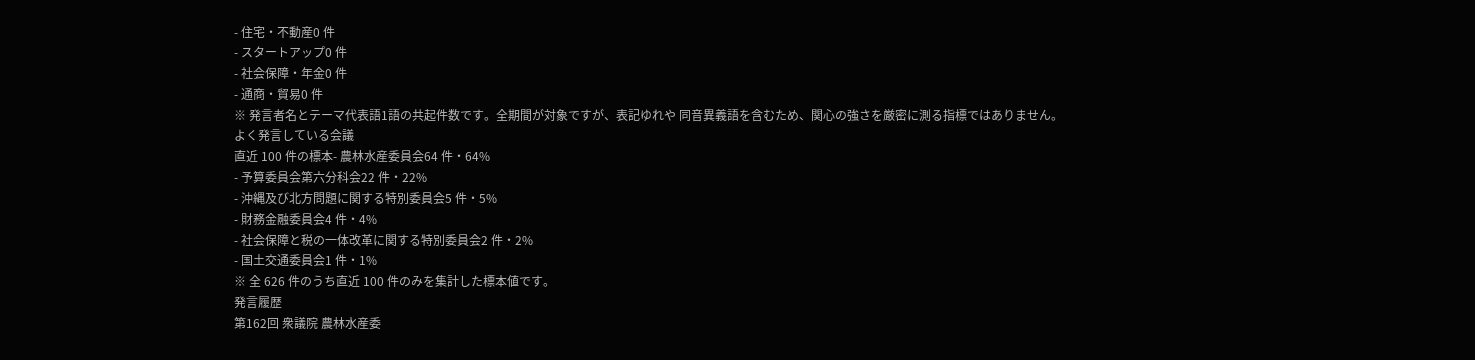- 住宅・不動産0 件
- スタートアップ0 件
- 社会保障・年金0 件
- 通商・貿易0 件
※ 発言者名とテーマ代表語1語の共起件数です。全期間が対象ですが、表記ゆれや 同音異義語を含むため、関心の強さを厳密に測る指標ではありません。
よく発言している会議
直近 100 件の標本- 農林水産委員会64 件・64%
- 予算委員会第六分科会22 件・22%
- 沖縄及び北方問題に関する特別委員会5 件・5%
- 財務金融委員会4 件・4%
- 社会保障と税の一体改革に関する特別委員会2 件・2%
- 国土交通委員会1 件・1%
※ 全 626 件のうち直近 100 件のみを集計した標本値です。
発言履歴
第162回 衆議院 農林水産委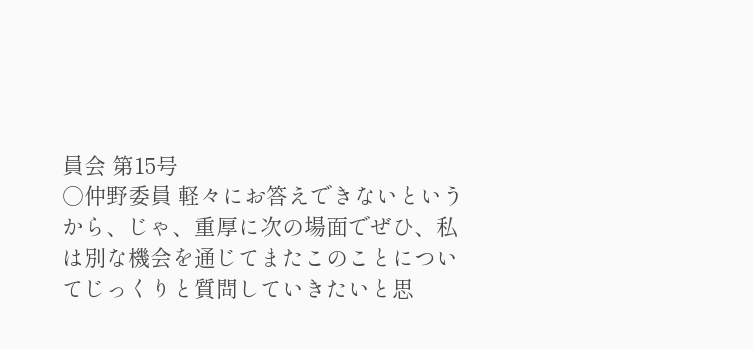員会 第15号
○仲野委員 軽々にお答えできないというから、じゃ、重厚に次の場面でぜひ、私は別な機会を通じてまたこのことについてじっくりと質問していきたいと思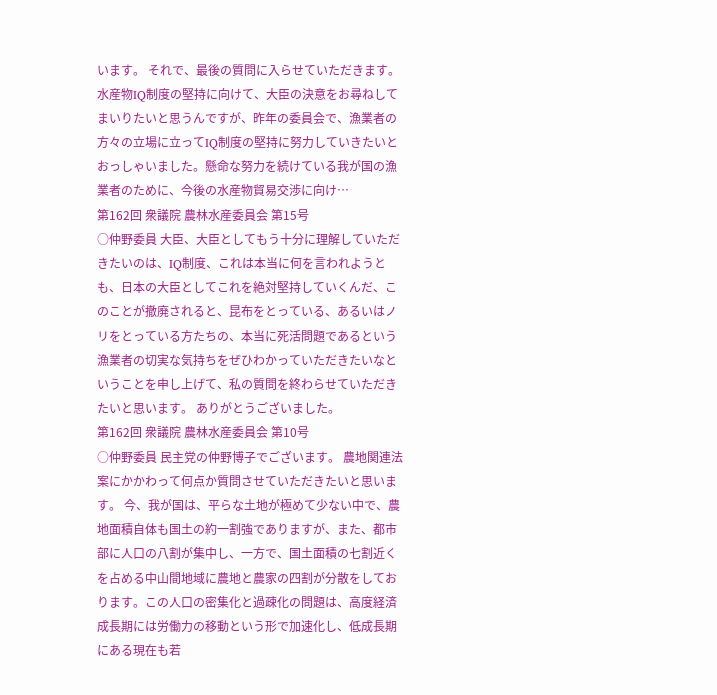います。 それで、最後の質問に入らせていただきます。 水産物IQ制度の堅持に向けて、大臣の決意をお尋ねしてまいりたいと思うんですが、昨年の委員会で、漁業者の方々の立場に立ってIQ制度の堅持に努力していきたいとおっしゃいました。懸命な努力を続けている我が国の漁業者のために、今後の水産物貿易交渉に向け…
第162回 衆議院 農林水産委員会 第15号
○仲野委員 大臣、大臣としてもう十分に理解していただきたいのは、IQ制度、これは本当に何を言われようとも、日本の大臣としてこれを絶対堅持していくんだ、このことが撤廃されると、昆布をとっている、あるいはノリをとっている方たちの、本当に死活問題であるという漁業者の切実な気持ちをぜひわかっていただきたいなということを申し上げて、私の質問を終わらせていただきたいと思います。 ありがとうございました。
第162回 衆議院 農林水産委員会 第10号
○仲野委員 民主党の仲野博子でございます。 農地関連法案にかかわって何点か質問させていただきたいと思います。 今、我が国は、平らな土地が極めて少ない中で、農地面積自体も国土の約一割強でありますが、また、都市部に人口の八割が集中し、一方で、国土面積の七割近くを占める中山間地域に農地と農家の四割が分散をしております。この人口の密集化と過疎化の問題は、高度経済成長期には労働力の移動という形で加速化し、低成長期にある現在も若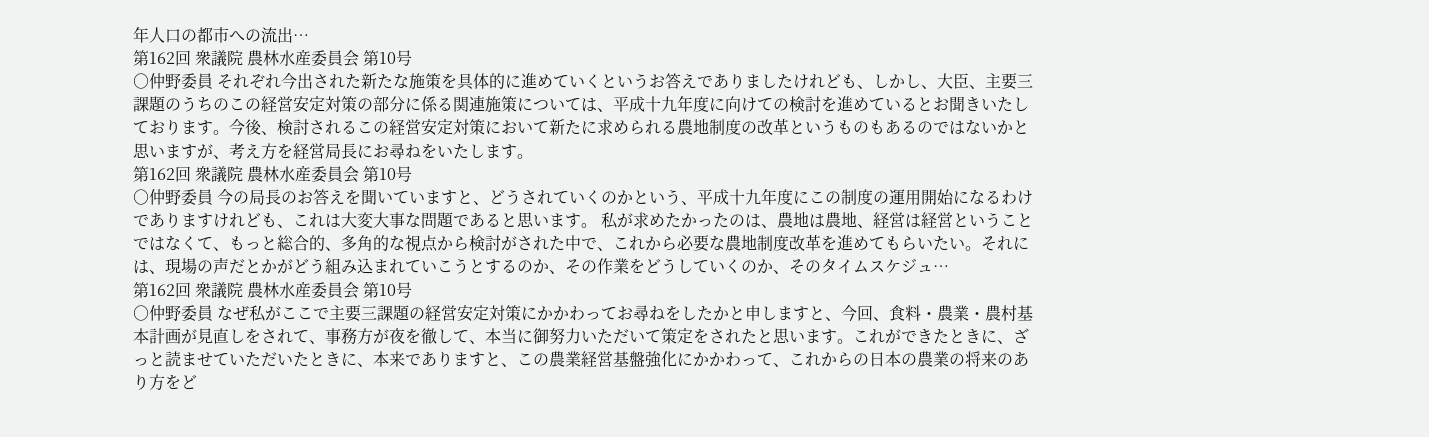年人口の都市への流出…
第162回 衆議院 農林水産委員会 第10号
○仲野委員 それぞれ今出された新たな施策を具体的に進めていくというお答えでありましたけれども、しかし、大臣、主要三課題のうちのこの経営安定対策の部分に係る関連施策については、平成十九年度に向けての検討を進めているとお聞きいたしております。今後、検討されるこの経営安定対策において新たに求められる農地制度の改革というものもあるのではないかと思いますが、考え方を経営局長にお尋ねをいたします。
第162回 衆議院 農林水産委員会 第10号
○仲野委員 今の局長のお答えを聞いていますと、どうされていくのかという、平成十九年度にこの制度の運用開始になるわけでありますけれども、これは大変大事な問題であると思います。 私が求めたかったのは、農地は農地、経営は経営ということではなくて、もっと総合的、多角的な視点から検討がされた中で、これから必要な農地制度改革を進めてもらいたい。それには、現場の声だとかがどう組み込まれていこうとするのか、その作業をどうしていくのか、そのタイムスケジュ…
第162回 衆議院 農林水産委員会 第10号
○仲野委員 なぜ私がここで主要三課題の経営安定対策にかかわってお尋ねをしたかと申しますと、今回、食料・農業・農村基本計画が見直しをされて、事務方が夜を徹して、本当に御努力いただいて策定をされたと思います。これができたときに、ざっと読ませていただいたときに、本来でありますと、この農業経営基盤強化にかかわって、これからの日本の農業の将来のあり方をど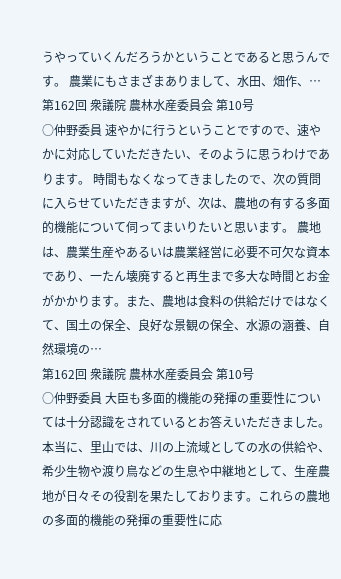うやっていくんだろうかということであると思うんです。 農業にもさまざまありまして、水田、畑作、…
第162回 衆議院 農林水産委員会 第10号
○仲野委員 速やかに行うということですので、速やかに対応していただきたい、そのように思うわけであります。 時間もなくなってきましたので、次の質問に入らせていただきますが、次は、農地の有する多面的機能について伺ってまいりたいと思います。 農地は、農業生産やあるいは農業経営に必要不可欠な資本であり、一たん壊廃すると再生まで多大な時間とお金がかかります。また、農地は食料の供給だけではなくて、国土の保全、良好な景観の保全、水源の涵養、自然環境の…
第162回 衆議院 農林水産委員会 第10号
○仲野委員 大臣も多面的機能の発揮の重要性については十分認識をされているとお答えいただきました。 本当に、里山では、川の上流域としての水の供給や、希少生物や渡り鳥などの生息や中継地として、生産農地が日々その役割を果たしております。これらの農地の多面的機能の発揮の重要性に応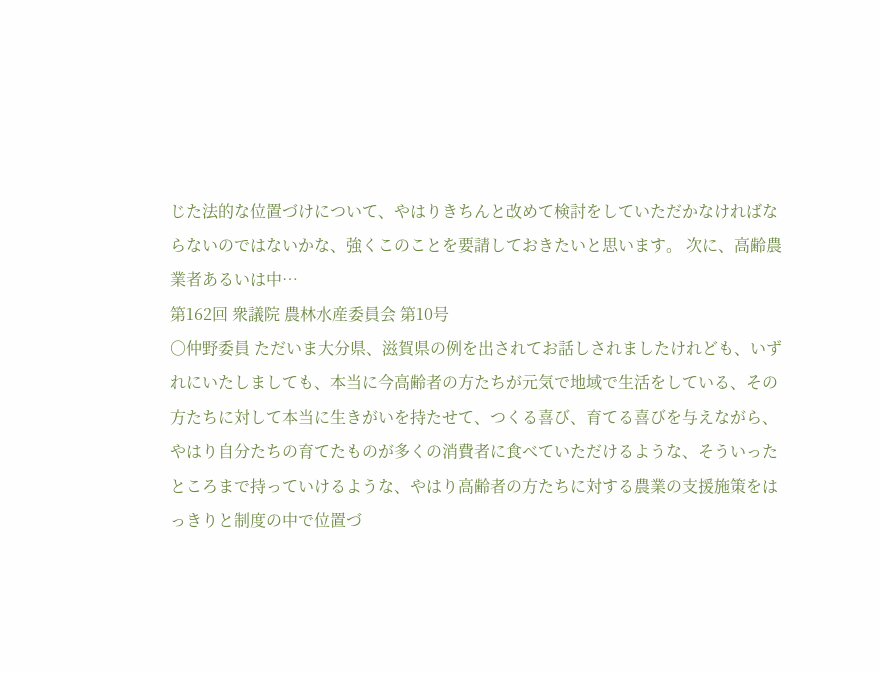じた法的な位置づけについて、やはりきちんと改めて検討をしていただかなければならないのではないかな、強くこのことを要請しておきたいと思います。 次に、高齢農業者あるいは中…
第162回 衆議院 農林水産委員会 第10号
○仲野委員 ただいま大分県、滋賀県の例を出されてお話しされましたけれども、いずれにいたしましても、本当に今高齢者の方たちが元気で地域で生活をしている、その方たちに対して本当に生きがいを持たせて、つくる喜び、育てる喜びを与えながら、やはり自分たちの育てたものが多くの消費者に食べていただけるような、そういったところまで持っていけるような、やはり高齢者の方たちに対する農業の支援施策をはっきりと制度の中で位置づ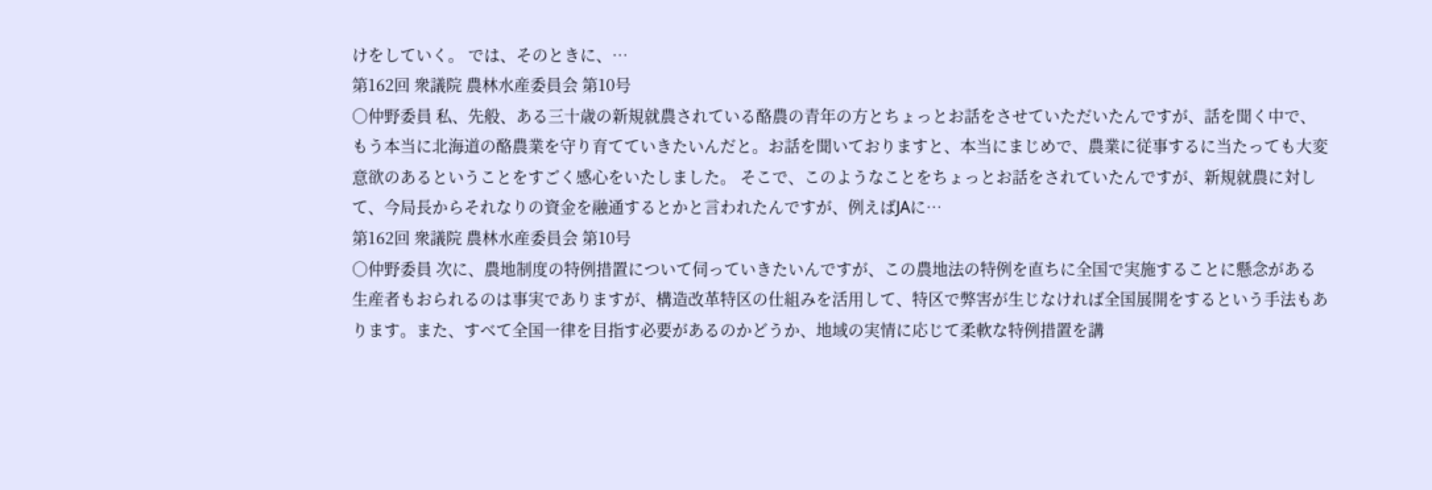けをしていく。 では、そのときに、…
第162回 衆議院 農林水産委員会 第10号
○仲野委員 私、先般、ある三十歳の新規就農されている酪農の青年の方とちょっとお話をさせていただいたんですが、話を聞く中で、もう本当に北海道の酪農業を守り育てていきたいんだと。お話を聞いておりますと、本当にまじめで、農業に従事するに当たっても大変意欲のあるということをすごく感心をいたしました。 そこで、このようなことをちょっとお話をされていたんですが、新規就農に対して、今局長からそれなりの資金を融通するとかと言われたんですが、例えばJAに…
第162回 衆議院 農林水産委員会 第10号
○仲野委員 次に、農地制度の特例措置について伺っていきたいんですが、この農地法の特例を直ちに全国で実施することに懸念がある生産者もおられるのは事実でありますが、構造改革特区の仕組みを活用して、特区で弊害が生じなければ全国展開をするという手法もあります。また、すべて全国一律を目指す必要があるのかどうか、地域の実情に応じて柔軟な特例措置を講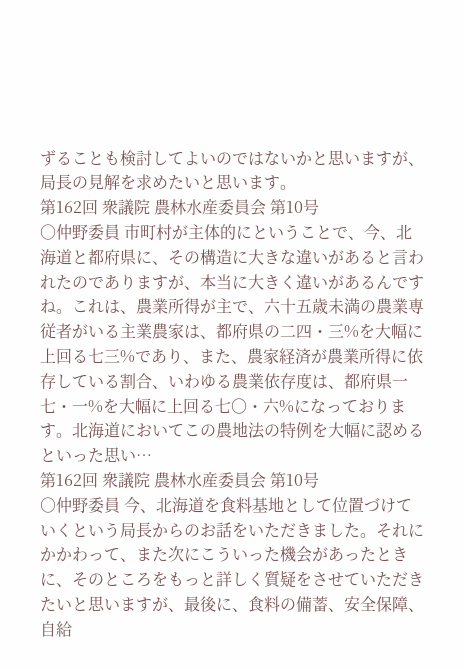ずることも検討してよいのではないかと思いますが、局長の見解を求めたいと思います。
第162回 衆議院 農林水産委員会 第10号
○仲野委員 市町村が主体的にということで、今、北海道と都府県に、その構造に大きな違いがあると言われたのでありますが、本当に大きく違いがあるんですね。これは、農業所得が主で、六十五歳未満の農業専従者がいる主業農家は、都府県の二四・三%を大幅に上回る七三%であり、また、農家経済が農業所得に依存している割合、いわゆる農業依存度は、都府県一七・一%を大幅に上回る七〇・六%になっております。北海道においてこの農地法の特例を大幅に認めるといった思い…
第162回 衆議院 農林水産委員会 第10号
○仲野委員 今、北海道を食料基地として位置づけていくという局長からのお話をいただきました。それにかかわって、また次にこういった機会があったときに、そのところをもっと詳しく質疑をさせていただきたいと思いますが、最後に、食料の備蓄、安全保障、自給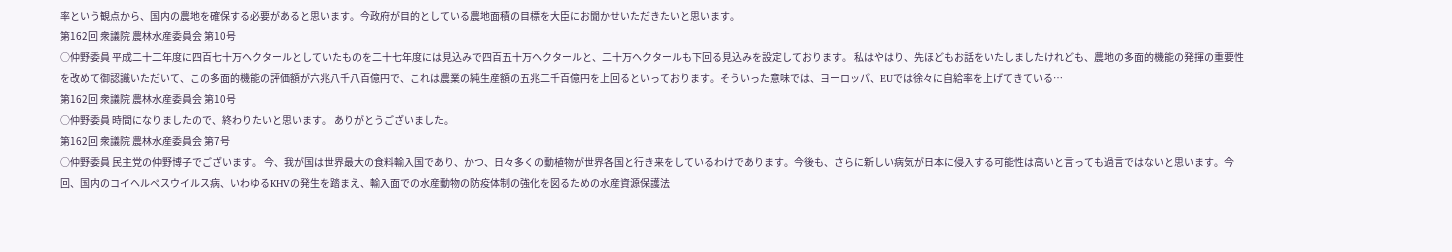率という観点から、国内の農地を確保する必要があると思います。今政府が目的としている農地面積の目標を大臣にお聞かせいただきたいと思います。
第162回 衆議院 農林水産委員会 第10号
○仲野委員 平成二十二年度に四百七十万ヘクタールとしていたものを二十七年度には見込みで四百五十万ヘクタールと、二十万ヘクタールも下回る見込みを設定しております。 私はやはり、先ほどもお話をいたしましたけれども、農地の多面的機能の発揮の重要性を改めて御認識いただいて、この多面的機能の評価額が六兆八千八百億円で、これは農業の純生産額の五兆二千百億円を上回るといっております。そういった意味では、ヨーロッパ、EUでは徐々に自給率を上げてきている…
第162回 衆議院 農林水産委員会 第10号
○仲野委員 時間になりましたので、終わりたいと思います。 ありがとうございました。
第162回 衆議院 農林水産委員会 第7号
○仲野委員 民主党の仲野博子でございます。 今、我が国は世界最大の食料輸入国であり、かつ、日々多くの動植物が世界各国と行き来をしているわけであります。今後も、さらに新しい病気が日本に侵入する可能性は高いと言っても過言ではないと思います。今回、国内のコイヘルペスウイルス病、いわゆるKHVの発生を踏まえ、輸入面での水産動物の防疫体制の強化を図るための水産資源保護法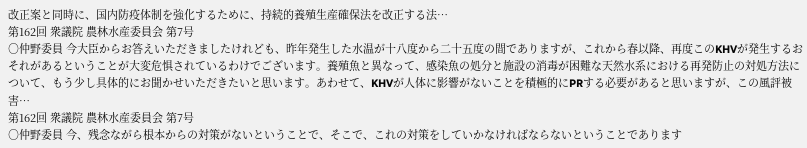改正案と同時に、国内防疫体制を強化するために、持続的養殖生産確保法を改正する法…
第162回 衆議院 農林水産委員会 第7号
○仲野委員 今大臣からお答えいただきましたけれども、昨年発生した水温が十八度から二十五度の間でありますが、これから春以降、再度このKHVが発生するおそれがあるということが大変危惧されているわけでございます。養殖魚と異なって、感染魚の処分と施設の消毒が困難な天然水系における再発防止の対処方法について、もう少し具体的にお聞かせいただきたいと思います。あわせて、KHVが人体に影響がないことを積極的にPRする必要があると思いますが、この風評被害…
第162回 衆議院 農林水産委員会 第7号
○仲野委員 今、残念ながら根本からの対策がないということで、そこで、これの対策をしていかなければならないということであります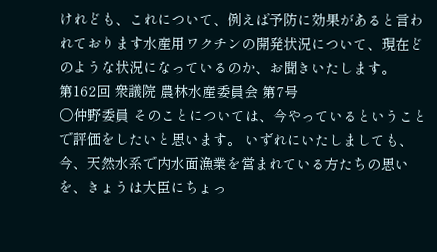けれども、これについて、例えば予防に効果があると言われております水産用ワクチンの開発状況について、現在どのような状況になっているのか、お聞きいたします。
第162回 衆議院 農林水産委員会 第7号
○仲野委員 そのことについては、今やっているということで評価をしたいと思います。 いずれにいたしましても、今、天然水系で内水面漁業を営まれている方たちの思いを、きょうは大臣にちょっ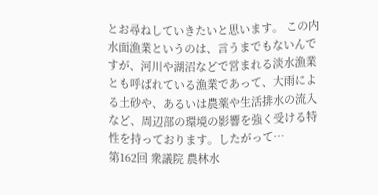とお尋ねしていきたいと思います。 この内水面漁業というのは、言うまでもないんですが、河川や湖沼などで営まれる淡水漁業とも呼ばれている漁業であって、大雨による土砂や、あるいは農薬や生活排水の流入など、周辺部の環境の影響を強く受ける特性を持っております。したがって…
第162回 衆議院 農林水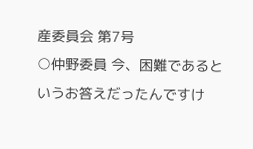産委員会 第7号
○仲野委員 今、困難であるというお答えだったんですけ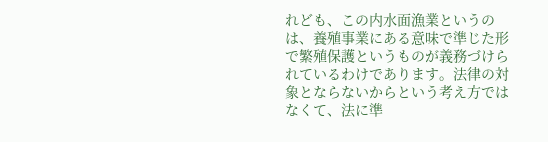れども、この内水面漁業というのは、養殖事業にある意味で準じた形で繁殖保護というものが義務づけられているわけであります。法律の対象とならないからという考え方ではなくて、法に準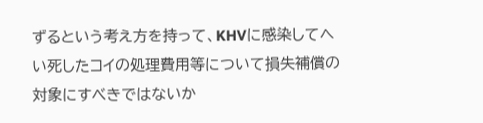ずるという考え方を持って、KHVに感染してへい死したコイの処理費用等について損失補償の対象にすべきではないか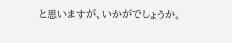と思いますが、いかがでしょうか。